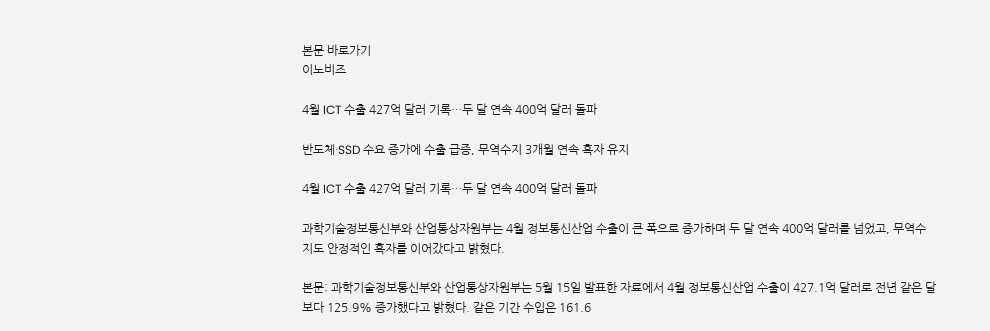본문 바로가기
이노비즈

4월 ICT 수출 427억 달러 기록…두 달 연속 400억 달러 돌파

반도체·SSD 수요 증가에 수출 급증, 무역수지 3개월 연속 흑자 유지

4월 ICT 수출 427억 달러 기록…두 달 연속 400억 달러 돌파

과학기술정보통신부와 산업통상자원부는 4월 정보통신산업 수출이 큰 폭으로 증가하며 두 달 연속 400억 달러를 넘었고, 무역수지도 안정적인 흑자를 이어갔다고 밝혔다.

본문: 과학기술정보통신부와 산업통상자원부는 5월 15일 발표한 자료에서 4월 정보통신산업 수출이 427.1억 달러로 전년 같은 달보다 125.9% 증가했다고 밝혔다. 같은 기간 수입은 161.6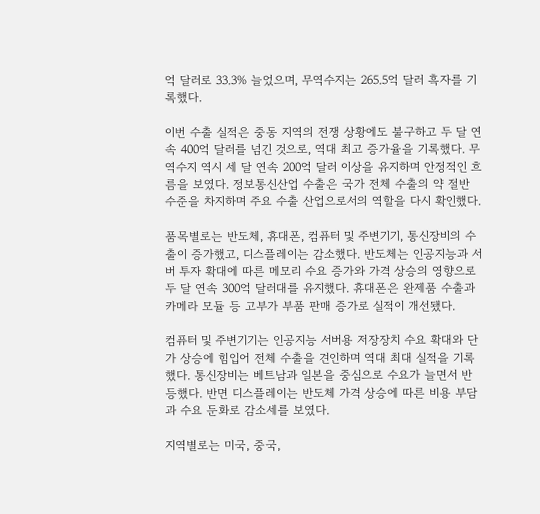억 달러로 33.3% 늘었으며, 무역수지는 265.5억 달러 흑자를 기록했다.

이번 수출 실적은 중동 지역의 전쟁 상황에도 불구하고 두 달 연속 400억 달러를 넘긴 것으로, 역대 최고 증가율을 기록했다. 무역수지 역시 세 달 연속 200억 달러 이상을 유지하며 안정적인 흐름을 보였다. 정보통신산업 수출은 국가 전체 수출의 약 절반 수준을 차지하며 주요 수출 산업으로서의 역할을 다시 확인했다.

품목별로는 반도체, 휴대폰, 컴퓨터 및 주변기기, 통신장비의 수출이 증가했고, 디스플레이는 감소했다. 반도체는 인공지능과 서버 투자 확대에 따른 메모리 수요 증가와 가격 상승의 영향으로 두 달 연속 300억 달러대를 유지했다. 휴대폰은 완제품 수출과 카메라 모듈 등 고부가 부품 판매 증가로 실적이 개선됐다.

컴퓨터 및 주변기기는 인공지능 서버용 저장장치 수요 확대와 단가 상승에 힘입어 전체 수출을 견인하며 역대 최대 실적을 기록했다. 통신장비는 베트남과 일본을 중심으로 수요가 늘면서 반등했다. 반면 디스플레이는 반도체 가격 상승에 따른 비용 부담과 수요 둔화로 감소세를 보였다.

지역별로는 미국, 중국,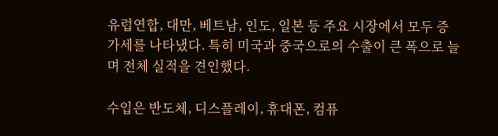유럽연합, 대만, 베트남, 인도, 일본 등 주요 시장에서 모두 증가세를 나타냈다. 특히 미국과 중국으로의 수출이 큰 폭으로 늘며 전체 실적을 견인했다.

수입은 반도체, 디스플레이, 휴대폰, 컴퓨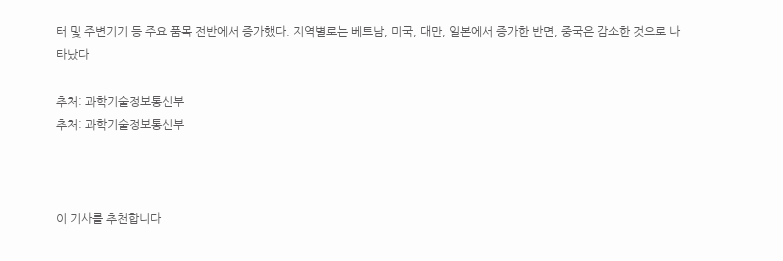터 및 주변기기 등 주요 품목 전반에서 증가했다. 지역별로는 베트남, 미국, 대만, 일본에서 증가한 반면, 중국은 감소한 것으로 나타났다

추처: 과학기술정보통신부
추처: 과학기술정보통신부



이 기사를 추천합니다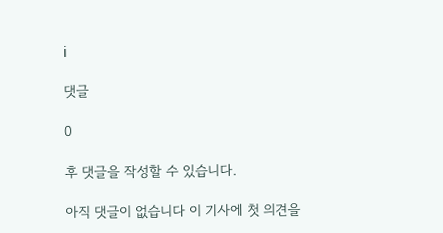i

댓글

0

후 댓글을 작성할 수 있습니다.

아직 댓글이 없습니다 이 기사에 첫 의견을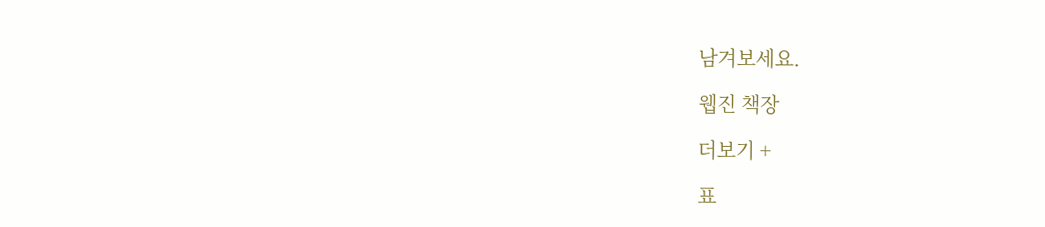남겨보세요.

웹진 책장

더보기 +

표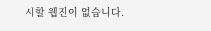시할 웹진이 없습니다.